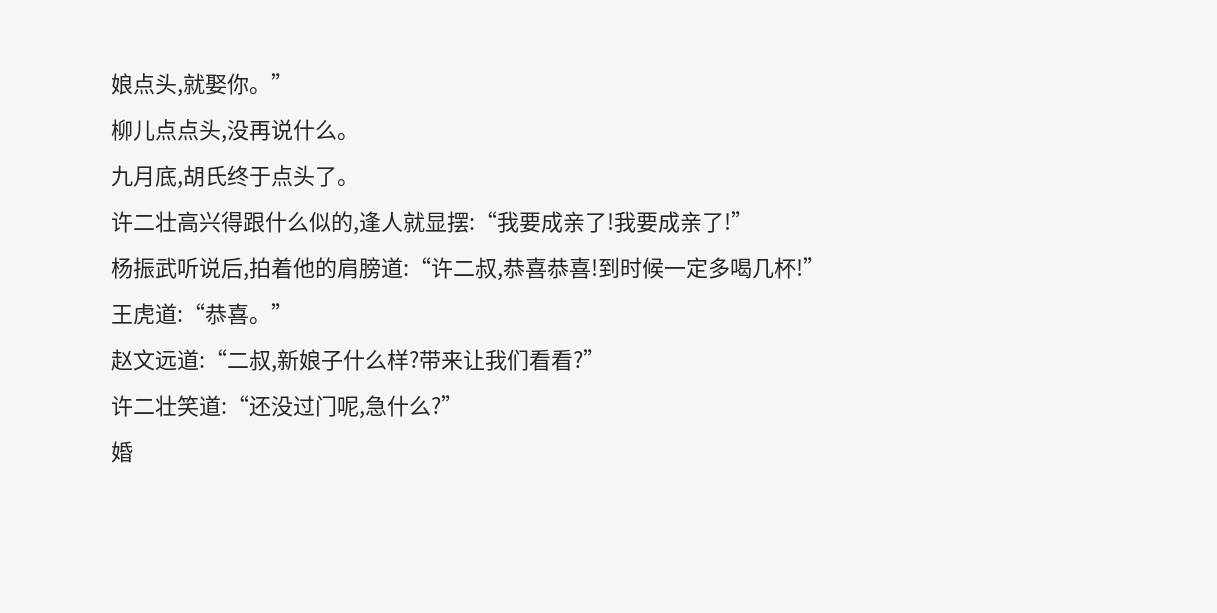娘点头,就娶你。”
柳儿点点头,没再说什么。
九月底,胡氏终于点头了。
许二壮高兴得跟什么似的,逢人就显摆:“我要成亲了!我要成亲了!”
杨振武听说后,拍着他的肩膀道:“许二叔,恭喜恭喜!到时候一定多喝几杯!”
王虎道:“恭喜。”
赵文远道:“二叔,新娘子什么样?带来让我们看看?”
许二壮笑道:“还没过门呢,急什么?”
婚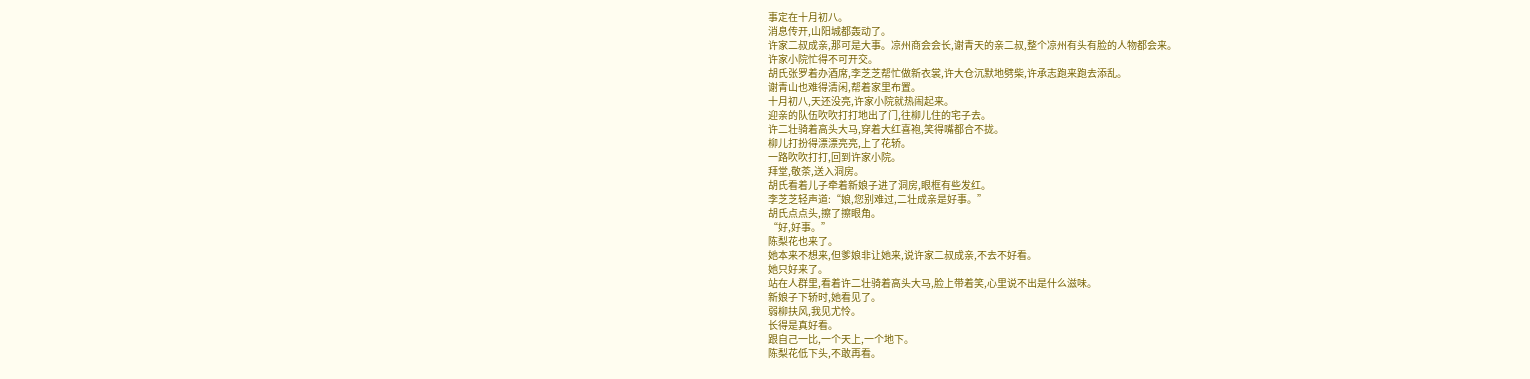事定在十月初八。
消息传开,山阳城都轰动了。
许家二叔成亲,那可是大事。凉州商会会长,谢青天的亲二叔,整个凉州有头有脸的人物都会来。
许家小院忙得不可开交。
胡氏张罗着办酒席,李芝芝帮忙做新衣裳,许大仓沉默地劈柴,许承志跑来跑去添乱。
谢青山也难得清闲,帮着家里布置。
十月初八,天还没亮,许家小院就热闹起来。
迎亲的队伍吹吹打打地出了门,往柳儿住的宅子去。
许二壮骑着高头大马,穿着大红喜袍,笑得嘴都合不拢。
柳儿打扮得漂漂亮亮,上了花轿。
一路吹吹打打,回到许家小院。
拜堂,敬茶,送入洞房。
胡氏看着儿子牵着新娘子进了洞房,眼框有些发红。
李芝芝轻声道:“娘,您别难过,二壮成亲是好事。”
胡氏点点头,擦了擦眼角。
“好,好事。”
陈梨花也来了。
她本来不想来,但爹娘非让她来,说许家二叔成亲,不去不好看。
她只好来了。
站在人群里,看着许二壮骑着高头大马,脸上带着笑,心里说不出是什么滋味。
新娘子下轿时,她看见了。
弱柳扶风,我见尤怜。
长得是真好看。
跟自己一比,一个天上,一个地下。
陈梨花低下头,不敢再看。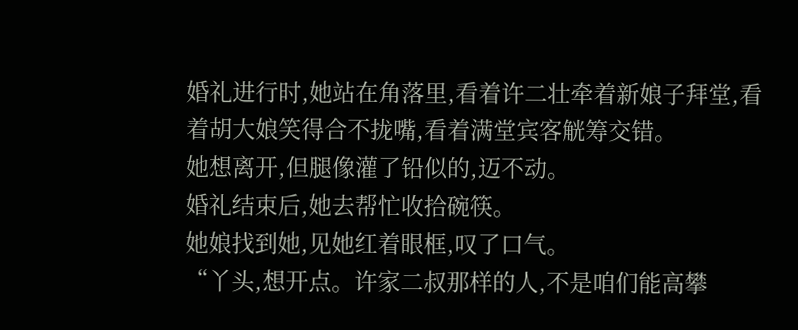婚礼进行时,她站在角落里,看着许二壮牵着新娘子拜堂,看着胡大娘笑得合不拢嘴,看着满堂宾客觥筹交错。
她想离开,但腿像灌了铅似的,迈不动。
婚礼结束后,她去帮忙收拾碗筷。
她娘找到她,见她红着眼框,叹了口气。
“丫头,想开点。许家二叔那样的人,不是咱们能高攀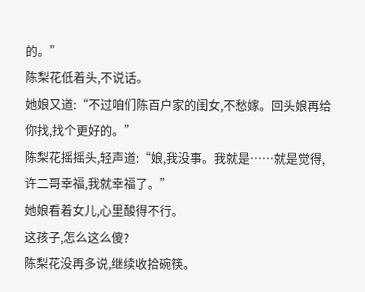的。”
陈梨花低着头,不说话。
她娘又道:“不过咱们陈百户家的闺女,不愁嫁。回头娘再给你找,找个更好的。”
陈梨花摇摇头,轻声道:“娘,我没事。我就是……就是觉得,许二哥幸福,我就幸福了。”
她娘看着女儿,心里酸得不行。
这孩子,怎么这么傻?
陈梨花没再多说,继续收拾碗筷。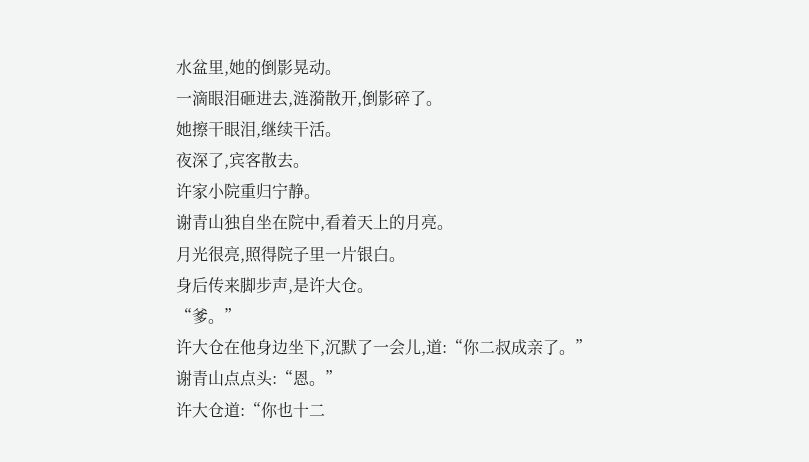水盆里,她的倒影晃动。
一滴眼泪砸进去,涟漪散开,倒影碎了。
她擦干眼泪,继续干活。
夜深了,宾客散去。
许家小院重归宁静。
谢青山独自坐在院中,看着天上的月亮。
月光很亮,照得院子里一片银白。
身后传来脚步声,是许大仓。
“爹。”
许大仓在他身边坐下,沉默了一会儿,道:“你二叔成亲了。”
谢青山点点头:“恩。”
许大仓道:“你也十二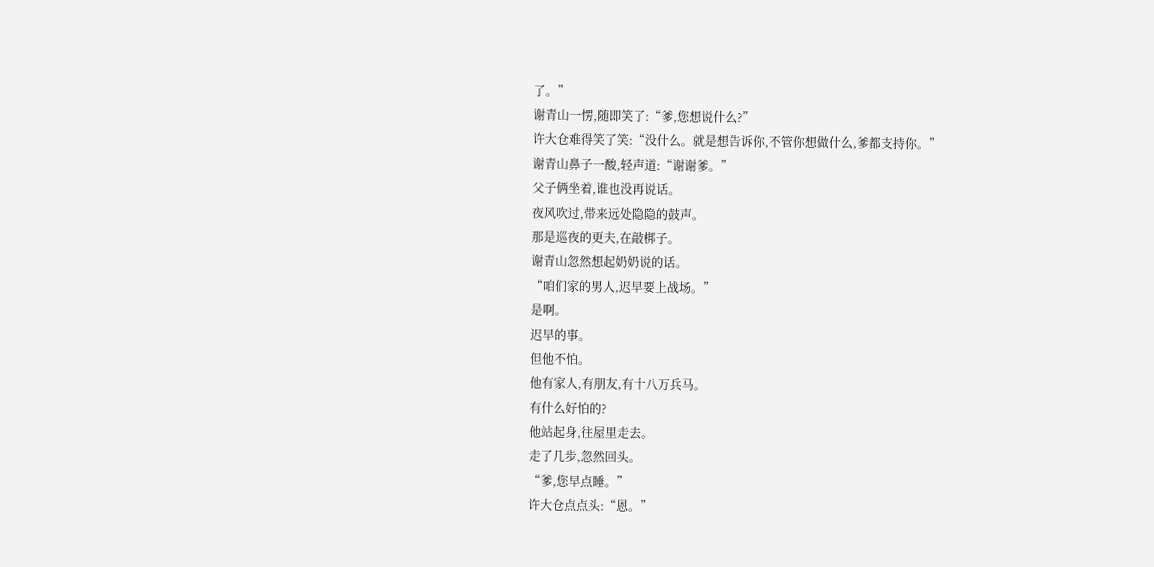了。”
谢青山一愣,随即笑了:“爹,您想说什么?”
许大仓难得笑了笑:“没什么。就是想告诉你,不管你想做什么,爹都支持你。”
谢青山鼻子一酸,轻声道:“谢谢爹。”
父子俩坐着,谁也没再说话。
夜风吹过,带来远处隐隐的鼓声。
那是巡夜的更夫,在敲梆子。
谢青山忽然想起奶奶说的话。
“咱们家的男人,迟早要上战场。”
是啊。
迟早的事。
但他不怕。
他有家人,有朋友,有十八万兵马。
有什么好怕的?
他站起身,往屋里走去。
走了几步,忽然回头。
“爹,您早点睡。”
许大仓点点头:“恩。”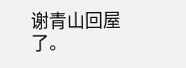谢青山回屋了。